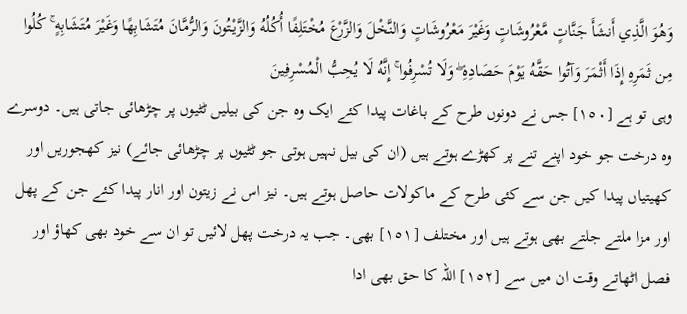وَهُوَ الَّذِي أَنشَأَ جَنَّاتٍ مَّعْرُوشَاتٍ وَغَيْرَ مَعْرُوشَاتٍ وَالنَّخْلَ وَالزَّرْعَ مُخْتَلِفًا أُكُلُهُ وَالزَّيْتُونَ وَالرُّمَّانَ مُتَشَابِهًا وَغَيْرَ مُتَشَابِهٍ ۚ كُلُوا مِن ثَمَرِهِ إِذَا أَثْمَرَ وَآتُوا حَقَّهُ يَوْمَ حَصَادِهِ ۖ وَلَا تُسْرِفُوا ۚ إِنَّهُ لَا يُحِبُّ الْمُسْرِفِينَ
وہی تو ہے [١٥٠] جس نے دونوں طرح کے باغات پیدا کئے ایک وہ جن کی بیلیں ٹٹیوں پر چڑھائی جاتی ہیں۔ دوسرے وہ درخت جو خود اپنے تنے پر کھڑے ہوتے ہیں (ان کی بیل نہیں ہوتی جو ٹٹیوں پر چڑھائی جائے) نیز کھجوریں اور کھیتیاں پیدا کیں جن سے کئی طرح کے ماکولات حاصل ہوتے ہیں۔ نیز اس نے زیتون اور انار پیدا کئے جن کے پھل اور مزا ملتے جلتے بھی ہوتے ہیں اور مختلف [١٥١] بھی۔ جب یہ درخت پھل لائیں تو ان سے خود بھی کھاؤ اور فصل اٹھاتے وقت ان میں سے [١٥٢] اللہ کا حق بھی ادا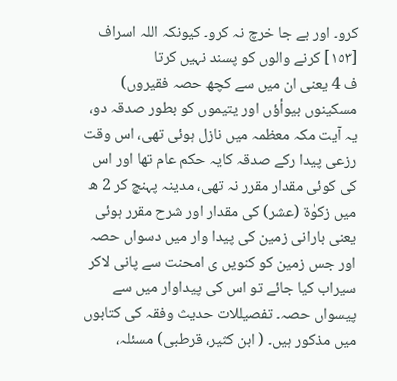کرو۔ اور بے جا خرچ نہ کرو۔ کیونکہ اللہ اسراف [١٥٣] کرنے والوں کو پسند نہیں کرتا
ف 4 یعنی ان میں سے کچھ حصہ فقیروں) مسکینوں بیوأؤں اور یتیموں کو بطور صدقہ دو، یہ آیت مکہ معظمہ میں نازل ہوئی تھی، اس وقت رزعی پیدا رکے صدقہ کایہ حکم عام تھا اور اس کی کوئی مقدار مقرر نہ تھی، مدینہ پہنچ کر 2 ھ میں زکوٰۃ (عشر) کی مقدار اور شرح مقرر ہوئی یعنی بارانی زمین کی پیدا وار میں دسواں حصہ اور جس زمین کو کنویں ی امحنت سے پانی لاکر سیراب کیا جائے تو اس کی پیداوار میں سے پیسواں حصہ۔ تفصیللات حدیث وفقہ کی کتابوں میں مذکور ہیں۔ ( ابن کثیر، قرطبی) مسئلہ،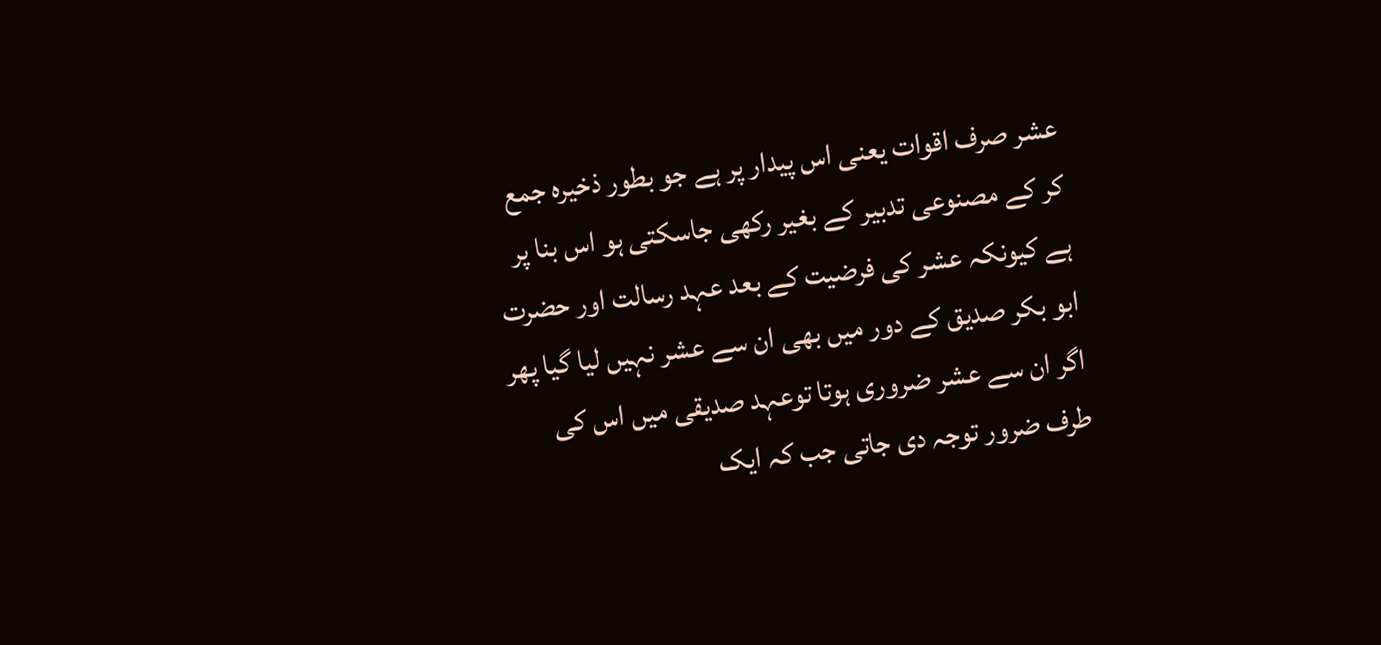عشر صرف اقوات یعنی اس پیدار پر ہے جو بطور ذخیرہ جمع کر کے مصنوعی تدبیر کے بغیر رکھی جاسکتی ہو اس بنا پر ہے کیونکہ عشر کی فرضیت کے بعد عہد رسالت اور حضرت ابو بکر صدیق کے دور میں بھی ان سے عشر نہیں لیا گیا پھر اگر ان سے عشر ضروری ہوتا توعہد صدیقی میں اس کی طرف ضرور توجہ دی جاتی جب کہ ایک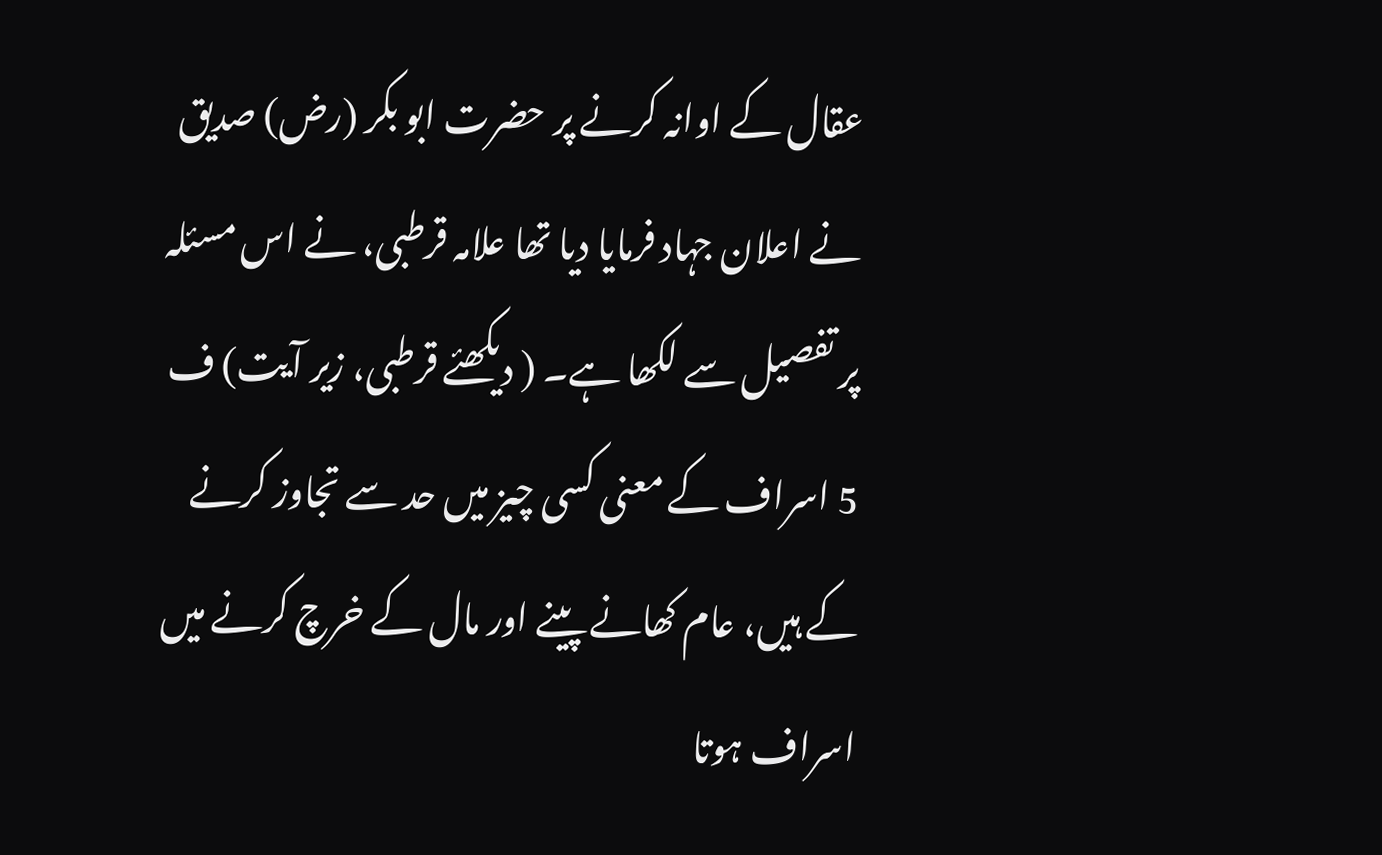عقال کے اوانہ کرنے پر حضرت ابو بکر (رض) صدیق نے اعلان جہاد فرمایا دیا تھا علامہ قرطبی، نے اس مسئلہ پر تفصیل سے لکھا ہے۔ ( دیکھئے قرطبی، زیر آیت) ف 5 اسراف کے معنی کسی چیز میں حد سے تجاوز کرنے کے ہیں، عام کھانے پینے اور مال کے خرچ کرنے میں اسراف ہوتا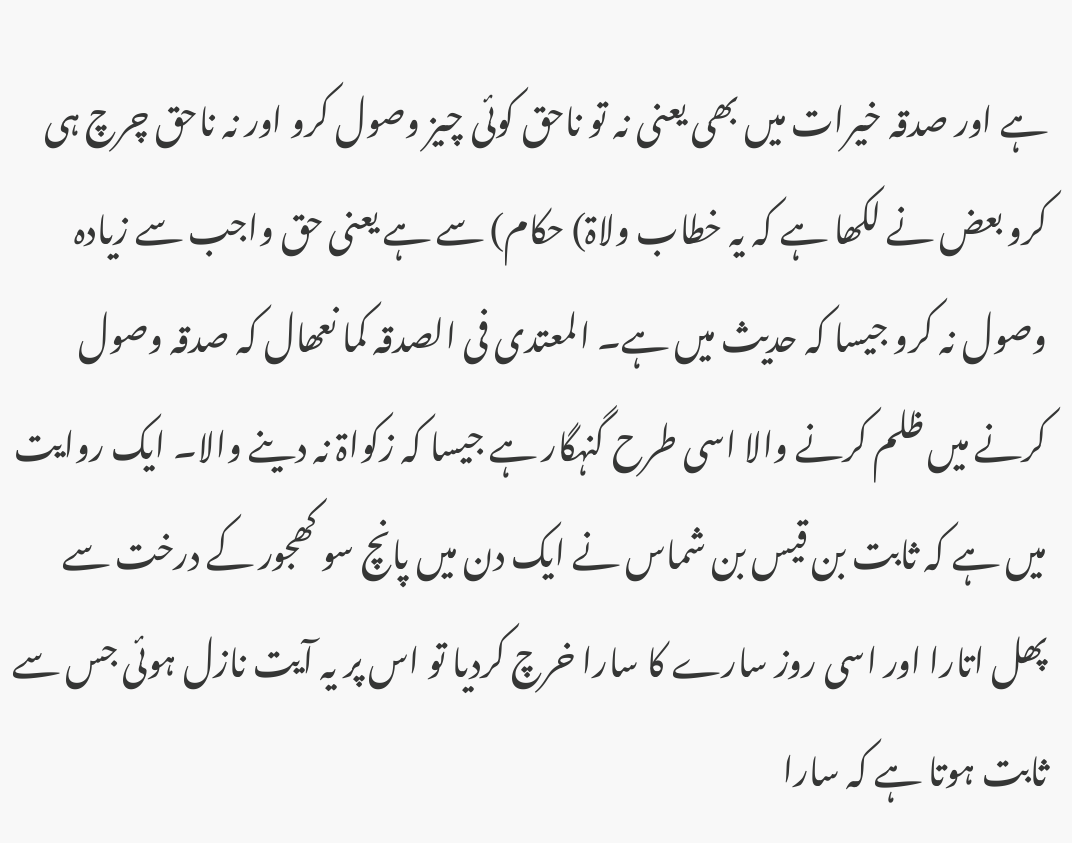ہے اور صدقہ خیرات میں بھی یعنی نہ تو ناحق کوئی چیز وصول کرو اور نہ ناحق چرچ ہی کرو بعض نے لکھا ہے کہ یہ خطاب ولاۃ) حکام) سے ہے یعنی حق واجب سے زیادہ وصول نہ کرو جیسا کہ حدیث میں ہے۔ المعتدی فی الصدقہ کما نعھال کہ صدقہ وصول کرنے میں ظلم کرنے والا اسی طرح گنہگار ہے جیسا کہ زکواۃ نہ دینے والا۔ ایک روایت میں ہے کہ ثابت بن قیس بن شماس نے ایک دن میں پانچ سو کھجور کے درخت سے پھل اتارا اور اسی روز سارے کا سارا خرچ کردیا تو اس پر یہ آیت نازل ہوئی جس سے ثابت ہوتا ہے کہ سارا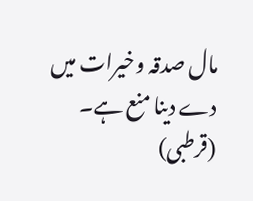مال صدقہ وخیرات میں دے دینا منع ہے۔ (قرطبی)